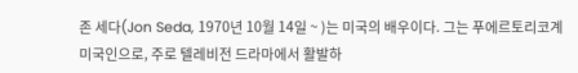존 세다(Jon Seda, 1970년 10월 14일 ~ )는 미국의 배우이다. 그는 푸에르토리코계 미국인으로, 주로 텔레비전 드라마에서 활발하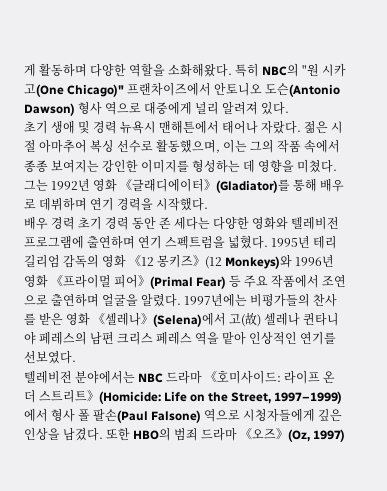게 활동하며 다양한 역할을 소화해왔다. 특히 NBC의 "원 시카고(One Chicago)" 프랜차이즈에서 안토니오 도슨(Antonio Dawson) 형사 역으로 대중에게 널리 알려져 있다.
초기 생애 및 경력 뉴욕시 맨해튼에서 태어나 자랐다. 젊은 시절 아마추어 복싱 선수로 활동했으며, 이는 그의 작품 속에서 종종 보여지는 강인한 이미지를 형성하는 데 영향을 미쳤다. 그는 1992년 영화 《글래디에이터》(Gladiator)를 통해 배우로 데뷔하며 연기 경력을 시작했다.
배우 경력 초기 경력 동안 존 세다는 다양한 영화와 텔레비전 프로그램에 출연하며 연기 스펙트럼을 넓혔다. 1995년 테리 길리엄 감독의 영화 《12 몽키즈》(12 Monkeys)와 1996년 영화 《프라이멀 피어》(Primal Fear) 등 주요 작품에서 조연으로 출연하며 얼굴을 알렸다. 1997년에는 비평가들의 찬사를 받은 영화 《셀레나》(Selena)에서 고(故) 셀레나 퀸타니야 페레스의 남편 크리스 페레스 역을 맡아 인상적인 연기를 선보였다.
텔레비전 분야에서는 NBC 드라마 《호미사이드: 라이프 온 더 스트리트》(Homicide: Life on the Street, 1997–1999)에서 형사 폴 팔손(Paul Falsone) 역으로 시청자들에게 깊은 인상을 남겼다. 또한 HBO의 범죄 드라마 《오즈》(Oz, 1997)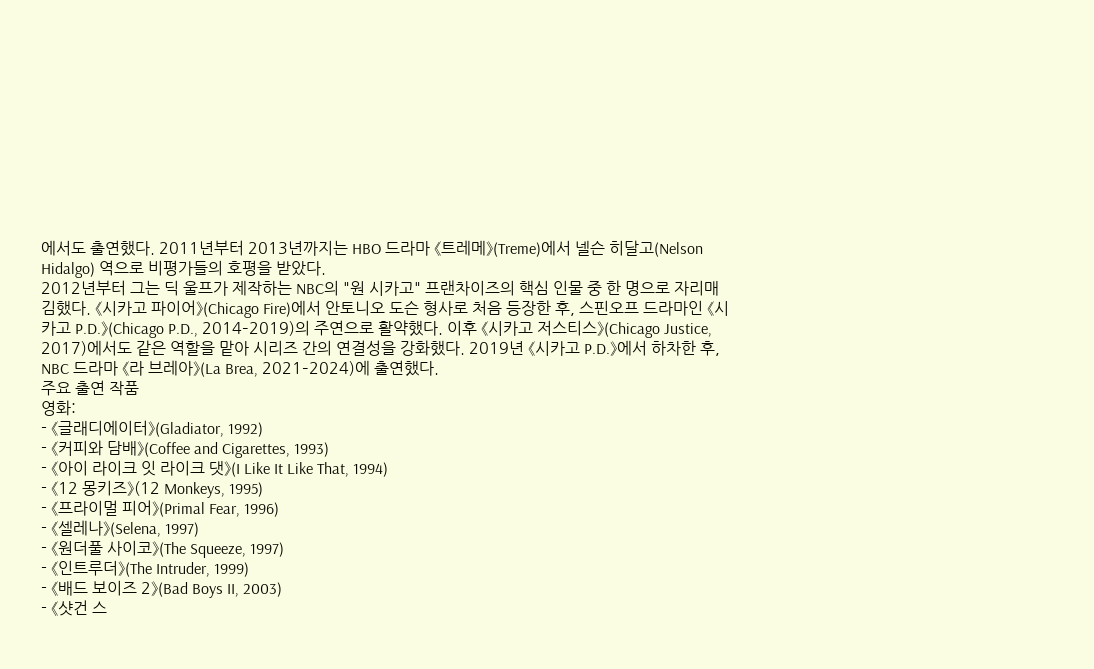에서도 출연했다. 2011년부터 2013년까지는 HBO 드라마 《트레메》(Treme)에서 넬슨 히달고(Nelson Hidalgo) 역으로 비평가들의 호평을 받았다.
2012년부터 그는 딕 울프가 제작하는 NBC의 "원 시카고" 프랜차이즈의 핵심 인물 중 한 명으로 자리매김했다. 《시카고 파이어》(Chicago Fire)에서 안토니오 도슨 형사로 처음 등장한 후, 스핀오프 드라마인 《시카고 P.D.》(Chicago P.D., 2014–2019)의 주연으로 활약했다. 이후 《시카고 저스티스》(Chicago Justice, 2017)에서도 같은 역할을 맡아 시리즈 간의 연결성을 강화했다. 2019년 《시카고 P.D.》에서 하차한 후, NBC 드라마 《라 브레아》(La Brea, 2021–2024)에 출연했다.
주요 출연 작품
영화:
- 《글래디에이터》(Gladiator, 1992)
- 《커피와 담배》(Coffee and Cigarettes, 1993)
- 《아이 라이크 잇 라이크 댓》(I Like It Like That, 1994)
- 《12 몽키즈》(12 Monkeys, 1995)
- 《프라이멀 피어》(Primal Fear, 1996)
- 《셀레나》(Selena, 1997)
- 《원더풀 사이코》(The Squeeze, 1997)
- 《인트루더》(The Intruder, 1999)
- 《배드 보이즈 2》(Bad Boys II, 2003)
- 《샷건 스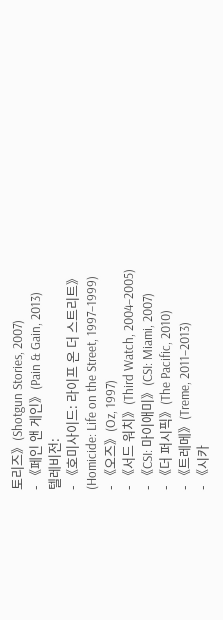토리즈》(Shotgun Stories, 2007)
- 《페인 앤 게인》(Pain & Gain, 2013)
텔레비전:
- 《호미사이드: 라이프 온 더 스트리트》(Homicide: Life on the Street, 1997–1999)
- 《오즈》(Oz, 1997)
- 《서드 워치》(Third Watch, 2004–2005)
- 《CSI: 마이애미》(CSI: Miami, 2007)
- 《더 퍼시픽》(The Pacific, 2010)
- 《트레메》(Treme, 2011–2013)
- 《시카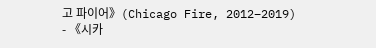고 파이어》(Chicago Fire, 2012–2019)
- 《시카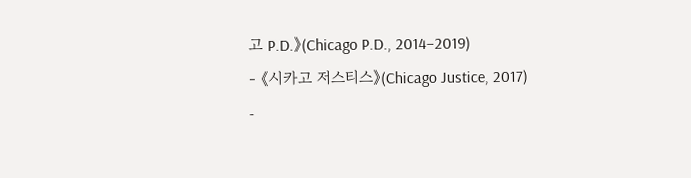고 P.D.》(Chicago P.D., 2014–2019)
- 《시카고 저스티스》(Chicago Justice, 2017)
-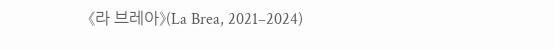《라 브레아》(La Brea, 2021–2024)